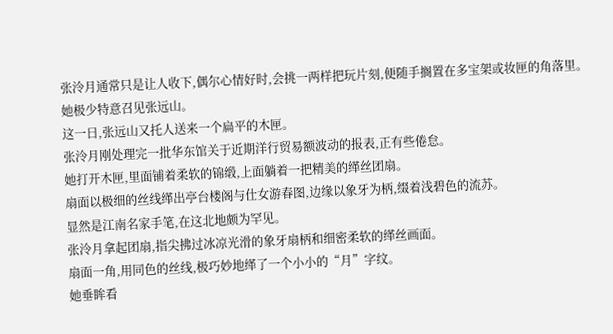张泠月通常只是让人收下,偶尔心情好时,会挑一两样把玩片刻,便随手搁置在多宝架或妆匣的角落里。
她极少特意召见张远山。
这一日,张远山又托人送来一个扁平的木匣。
张泠月刚处理完一批华东馆关于近期洋行贸易额波动的报表,正有些倦怠。
她打开木匣,里面铺着柔软的锦缎,上面躺着一把精美的缂丝团扇。
扇面以极细的丝线缂出亭台楼阁与仕女游春图,边缘以象牙为柄,缀着浅碧色的流苏。
显然是江南名家手笔,在这北地颇为罕见。
张泠月拿起团扇,指尖拂过冰凉光滑的象牙扇柄和细密柔软的缂丝画面。
扇面一角,用同色的丝线,极巧妙地缂了一个小小的“月”字纹。
她垂眸看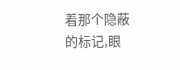着那个隐蔽的标记,眼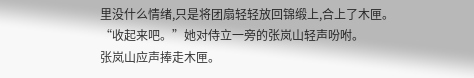里没什么情绪,只是将团扇轻轻放回锦缎上,合上了木匣。
“收起来吧。”她对侍立一旁的张岚山轻声吩咐。
张岚山应声捧走木匣。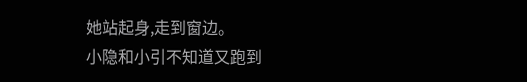她站起身,走到窗边。
小隐和小引不知道又跑到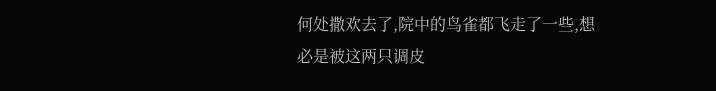何处撒欢去了,院中的鸟雀都飞走了一些,想必是被这两只调皮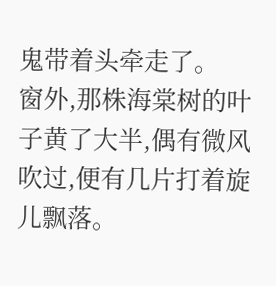鬼带着头牵走了。
窗外,那株海棠树的叶子黄了大半,偶有微风吹过,便有几片打着旋儿飘落。